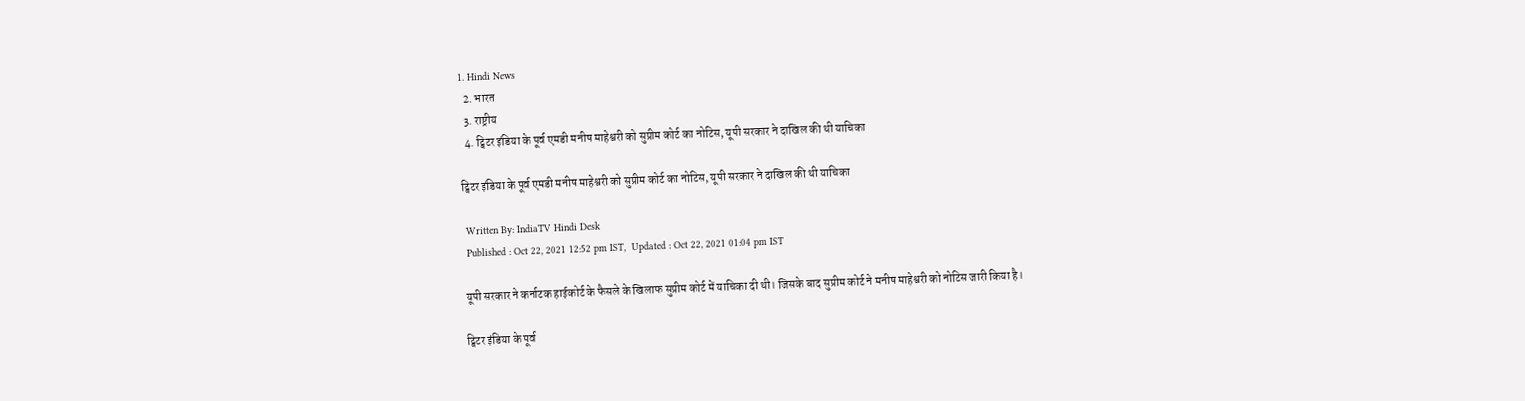1. Hindi News
  2. भारत
  3. राष्ट्रीय
  4. ट्विटर इंडिया के पूर्व एमडी मनीष माहेश्वरी को सुप्रीम कोर्ट का नोटिस, यूपी सरकार ने दाखिल की थी याचिका

ट्विटर इंडिया के पूर्व एमडी मनीष माहेश्वरी को सुप्रीम कोर्ट का नोटिस, यूपी सरकार ने दाखिल की थी याचिका

 Written By: IndiaTV Hindi Desk
 Published : Oct 22, 2021 12:52 pm IST,  Updated : Oct 22, 2021 01:04 pm IST

यूपी सरकार ने कर्नाटक हाईकोर्ट के फैसले के खिलाफ सुप्रीम कोर्ट में याचिका दी थी। जिसके बाद सुप्रीम कोर्ट ने मनीष माहेश्वरी को नोटिस जारी किया है।

ट्विटर इंडिया के पूर्व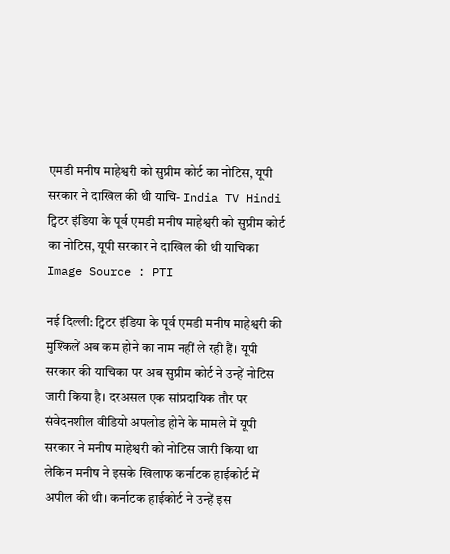एमडी मनीष माहेश्वरी को सुप्रीम कोर्ट का नोटिस, यूपी सरकार ने दाखिल की थी याचि- India TV Hindi
ट्विटर इंडिया के पूर्व एमडी मनीष माहेश्वरी को सुप्रीम कोर्ट का नोटिस, यूपी सरकार ने दाखिल की थी याचिका Image Source : PTI

नई दिल्ली: ट्विटर इंडिया के पूर्व एमडी मनीष माहेश्वरी की मुश्किलें अब कम होने का नाम नहीं ले रही हैं। यूपी सरकार की याचिका पर अब सुप्रीम कोर्ट ने उन्हें नोटिस जारी किया है। दरअसल एक सांप्रदायिक तौर पर संवेदनशील वीडियो अपलोड होने के मामले में यूपी सरकार ने मनीष माहेश्वरी को नोटिस जारी किया था लेकिन मनीष ने इसके खिलाफ कर्नाटक हाईकोर्ट में अपील की थी। कर्नाटक हाईकोर्ट ने उन्हें इस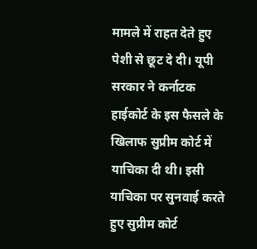मामले में राहत देते हुए पेशी से छूट दे दी। यूपी सरकार ने कर्नाटक हाईकोर्ट के इस फैसले के खिलाफ सुप्रीम कोर्ट में याचिका दी थी। इसी याचिका पर सुनवाई करते हुए सुप्रीम कोर्ट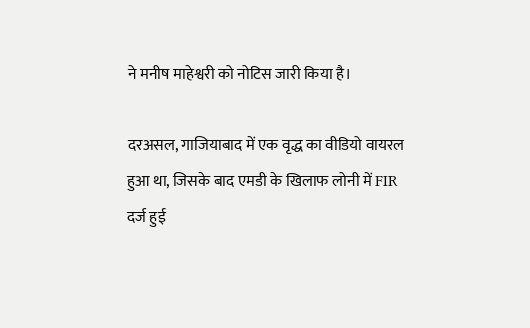ने मनीष माहेश्वरी को नोटिस जारी किया है।

दरअसल, गाजियाबाद में एक वृद्ध का वीडियो वायरल हुआ था, जिसके बाद एमडी के खिलाफ लोनी में FIR दर्ज हुई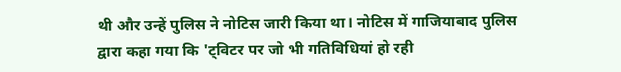थी और उन्हें पुलिस ने नोटिस जारी किया था। नोटिस में गाजियाबाद पुलिस द्वारा कहा गया कि 'ट्विटर पर जो भी गतिविधियां हो रही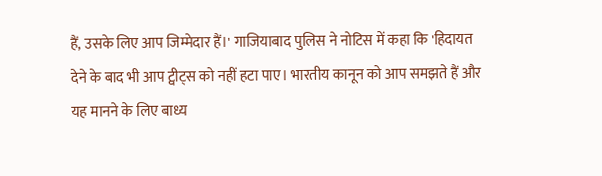हैं, उसके लिए आप जिम्मेदार हैं।' गाजियाबाद पुलिस ने नोटिस में कहा कि 'हिदायत देने के बाद भी आप ट्वीट्स को नहीं हटा पाए। भारतीय कानून को आप समझते हैं और यह मानने के लिए बाध्य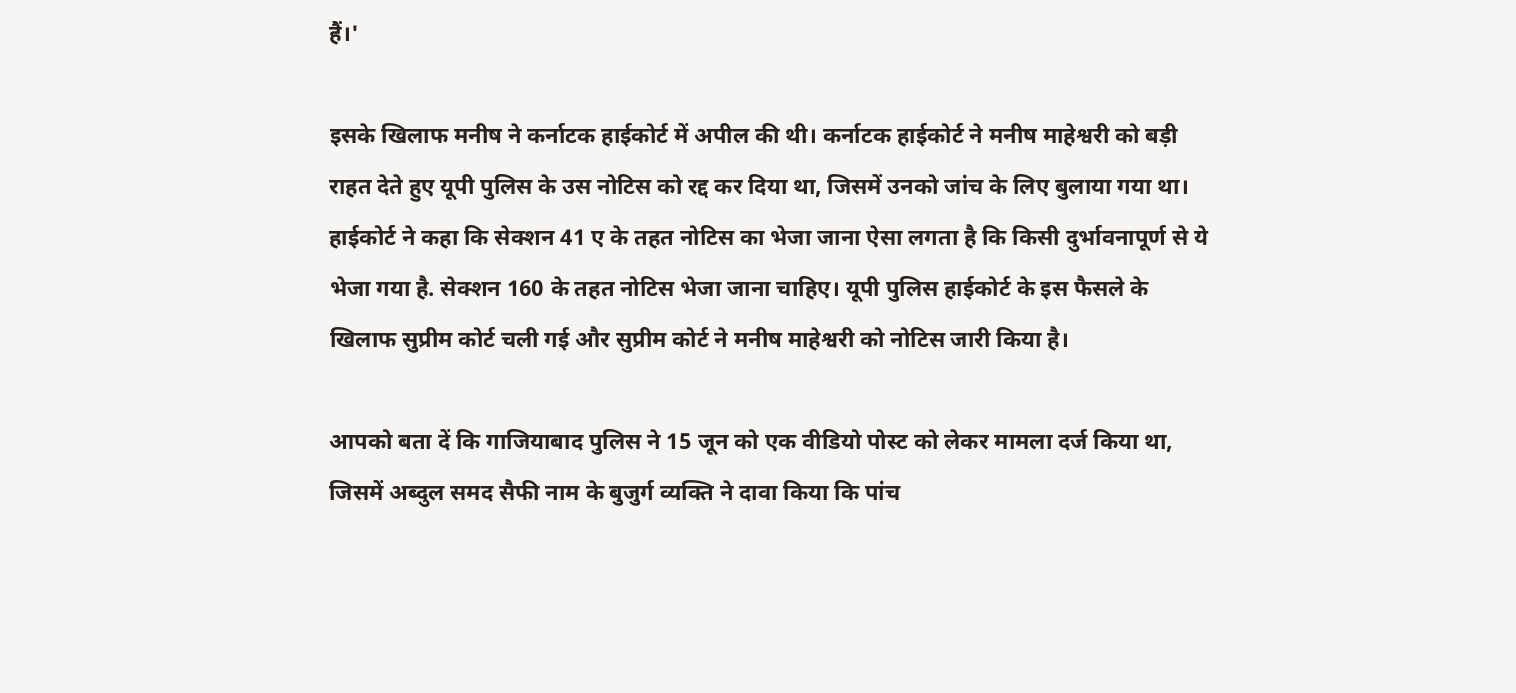हैं।'

इसके खिलाफ मनीष ने कर्नाटक हाईकोर्ट में अपील की थी। कर्नाटक हाईकोर्ट ने मनीष माहेश्वरी को बड़ी राहत देते हुए यूपी पुलिस के उस नोटिस को रद्द कर दिया था, जिसमें उनको जांच के लिए बुलाया गया था। हाईकोर्ट ने कहा कि सेक्शन 41 ए के तहत नोटिस का भेजा जाना ऐसा लगता है कि किसी दुर्भावनापूर्ण से ये भेजा गया है. सेक्शन 160 के तहत नोटिस भेजा जाना चाहिए। यूपी पुलिस हाईकोर्ट के इस फैसले के खिलाफ सुप्रीम कोर्ट चली गई और सुप्रीम कोर्ट ने मनीष माहेश्वरी को नोटिस जारी किया है।

आपको बता दें कि गाजियाबाद पुलिस ने 15 जून को एक वीडियो पोस्ट को लेकर मामला दर्ज किया था, जिसमें अब्दुल समद सैफी नाम के बुजुर्ग व्यक्ति ने दावा किया कि पांच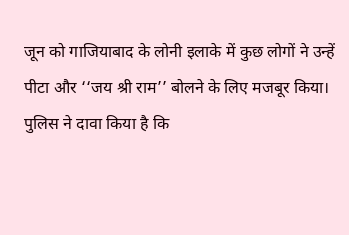जून को गाजियाबाद के लोनी इलाके में कुछ लोगों ने उन्हें पीटा और ‘‘जय श्री राम’’ बोलने के लिए मजबूर किया। पुलिस ने दावा किया है कि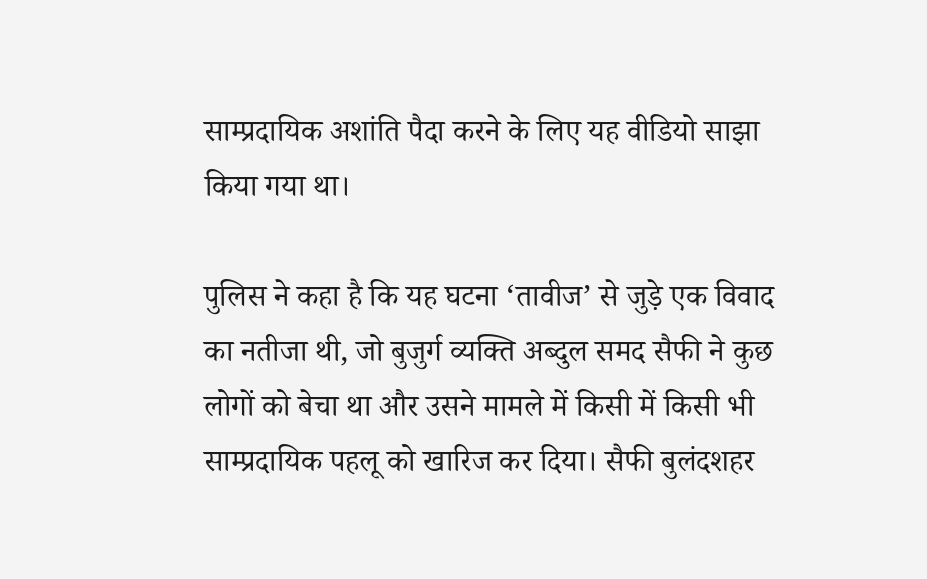साम्प्रदायिक अशांति पैदा करने के लिए यह वीडियो साझा किया गया था।

पुलिस ने कहा है कि यह घटना ‘तावीज’ से जुड़े एक विवाद का नतीजा थी, जो बुजुर्ग व्यक्ति अब्दुल समद सैफी ने कुछ लोगों को बेचा था और उसने मामले में किसी में किसी भी साम्प्रदायिक पहलू को खारिज कर दिया। सैफी बुलंदशहर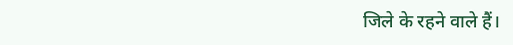जिले के रहने वाले हैं।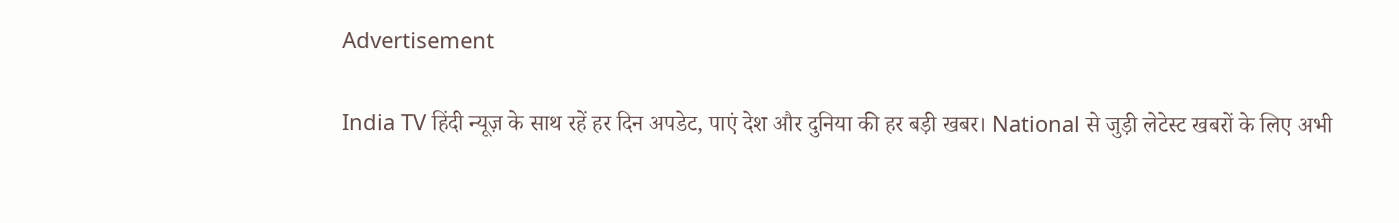Advertisement

India TV हिंदी न्यूज़ के साथ रहें हर दिन अपडेट, पाएं देश और दुनिया की हर बड़ी खबर। National से जुड़ी लेटेस्ट खबरों के लिए अभी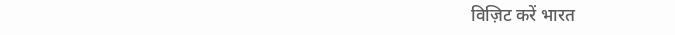विज़िट करें भारत